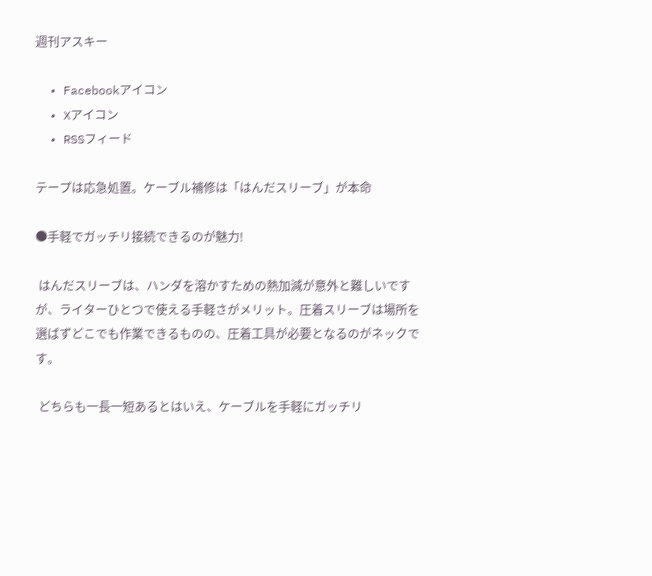週刊アスキー

  • Facebookアイコン
  • Xアイコン
  • RSSフィード

テープは応急処置。ケーブル補修は「はんだスリーブ」が本命

●手軽でガッチリ接続できるのが魅力!

 はんだスリーブは、ハンダを溶かすための熱加減が意外と難しいですが、ライターひとつで使える手軽さがメリット。圧着スリーブは場所を選ばずどこでも作業できるものの、圧着工具が必要となるのがネックです。

 どちらも一長一短あるとはいえ、ケーブルを手軽にガッチリ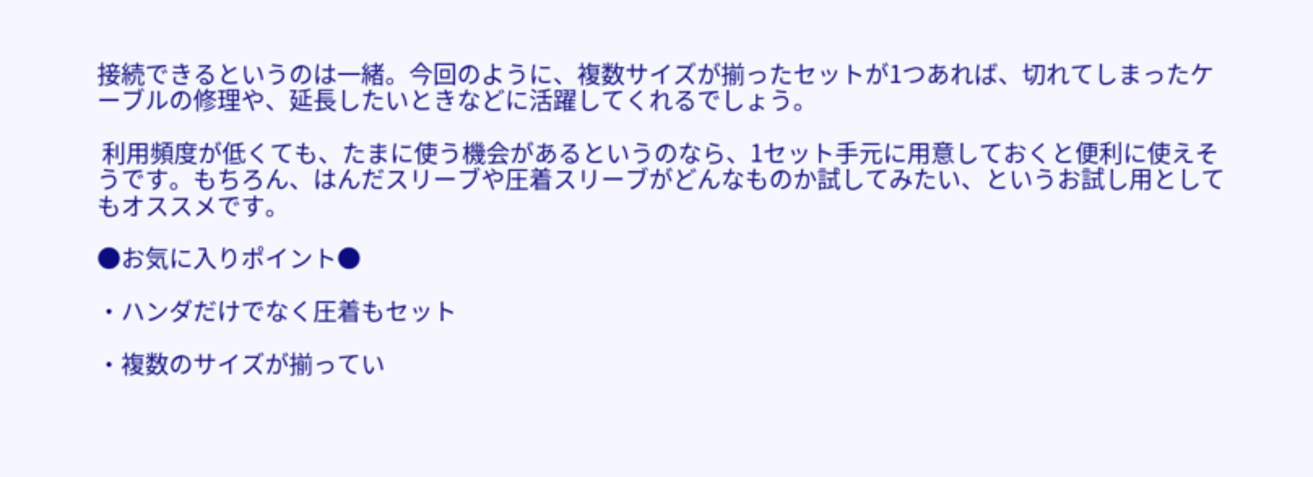接続できるというのは一緒。今回のように、複数サイズが揃ったセットが1つあれば、切れてしまったケーブルの修理や、延長したいときなどに活躍してくれるでしょう。

 利用頻度が低くても、たまに使う機会があるというのなら、1セット手元に用意しておくと便利に使えそうです。もちろん、はんだスリーブや圧着スリーブがどんなものか試してみたい、というお試し用としてもオススメです。

●お気に入りポイント●

・ハンダだけでなく圧着もセット

・複数のサイズが揃ってい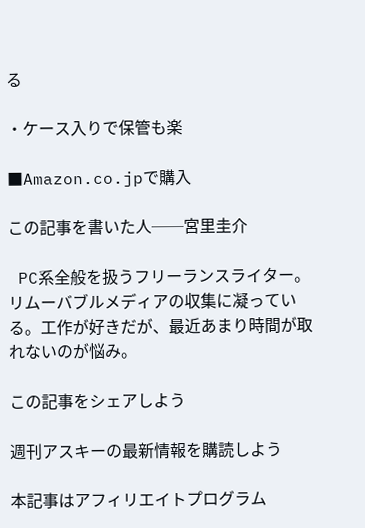る

・ケース入りで保管も楽

■Amazon.co.jpで購入

この記事を書いた人──宮里圭介

 PC系全般を扱うフリーランスライター。リムーバブルメディアの収集に凝っている。工作が好きだが、最近あまり時間が取れないのが悩み。

この記事をシェアしよう

週刊アスキーの最新情報を購読しよう

本記事はアフィリエイトプログラム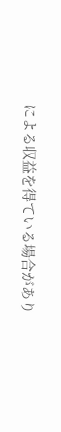による収益を得ている場合があり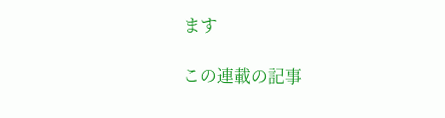ます

この連載の記事